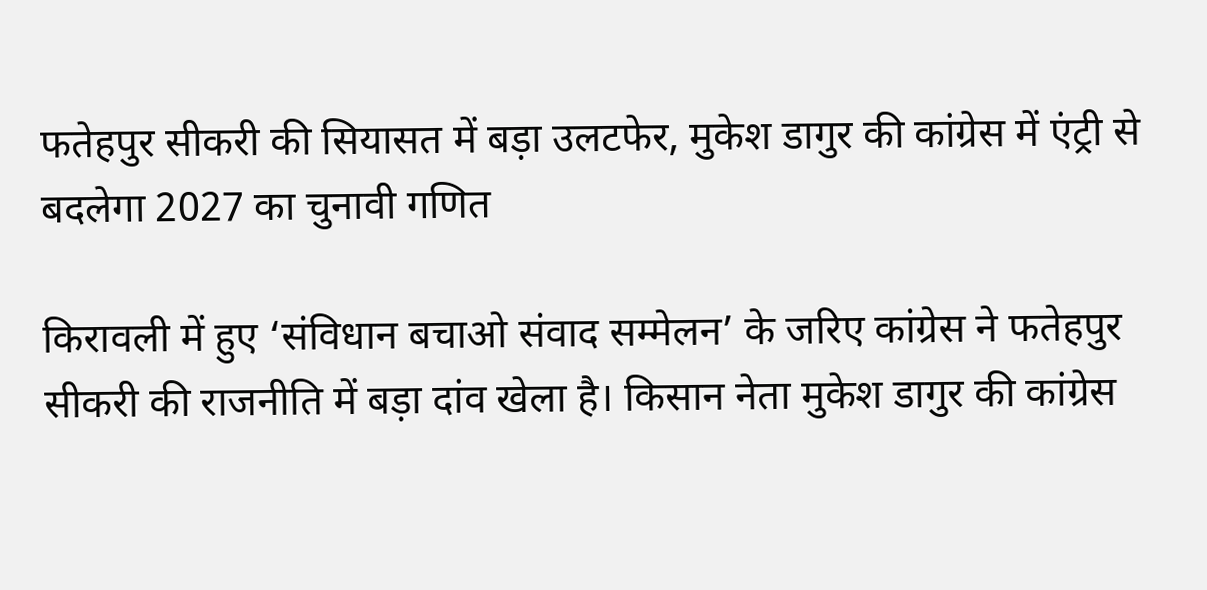फतेहपुर सीकरी की सियासत में बड़ा उलटफेर, मुकेश डागुर की कांग्रेस में एंट्री से बदलेगा 2027 का चुनावी गणित

किरावली में हुए ‘संविधान बचाओ संवाद सम्मेलन’ के जरिए कांग्रेस ने फतेहपुर सीकरी की राजनीति में बड़ा दांव खेला है। किसान नेता मुकेश डागुर की कांग्रेस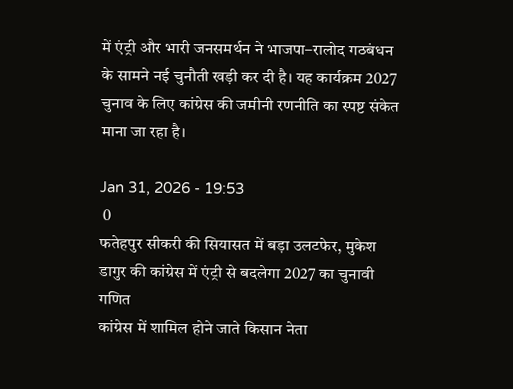में एंट्री और भारी जनसमर्थन ने भाजपा–रालोद गठबंधन के सामने नई चुनौती खड़ी कर दी है। यह कार्यक्रम 2027 चुनाव के लिए कांग्रेस की जमीनी रणनीति का स्पष्ट संकेत माना जा रहा है।

Jan 31, 2026 - 19:53
 0
फतेहपुर सीकरी की सियासत में बड़ा उलटफेर, मुकेश डागुर की कांग्रेस में एंट्री से बदलेगा 2027 का चुनावी गणित
कांग्रेस में शामिल होने जाते किसान नेता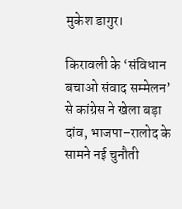मुकेश डागुर।

किरावली के ‘संविधान बचाओ संवाद सम्मेलन’ से कांग्रेस ने खेला बड़ा दांव, भाजपा–रालोद के सामने नई चुनौती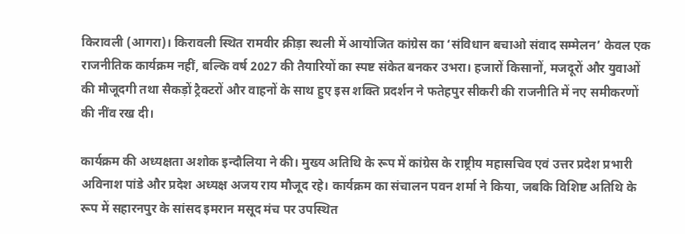किरावली (आगरा)। किरावली स्थित रामवीर क्रीड़ा स्थली में आयोजित कांग्रेस का ‘संविधान बचाओ संवाद सम्मेलन’ केवल एक राजनीतिक कार्यक्रम नहीं, बल्कि वर्ष 2027 की तैयारियों का स्पष्ट संकेत बनकर उभरा। हजारों किसानों, मजदूरों और युवाओं की मौजूदगी तथा सैकड़ों ट्रैक्टरों और वाहनों के साथ हुए इस शक्ति प्रदर्शन ने फतेहपुर सीकरी की राजनीति में नए समीकरणों की नींव रख दी।

कार्यक्रम की अध्यक्षता अशोक इन्दौलिया ने की। मुख्य अतिथि के रूप में कांग्रेस के राष्ट्रीय महासचिव एवं उत्तर प्रदेश प्रभारी अविनाश पांडे और प्रदेश अध्यक्ष अजय राय मौजूद रहे। कार्यक्रम का संचालन पवन शर्मा ने किया, जबकि विशिष्ट अतिथि के रूप में सहारनपुर के सांसद इमरान मसूद मंच पर उपस्थित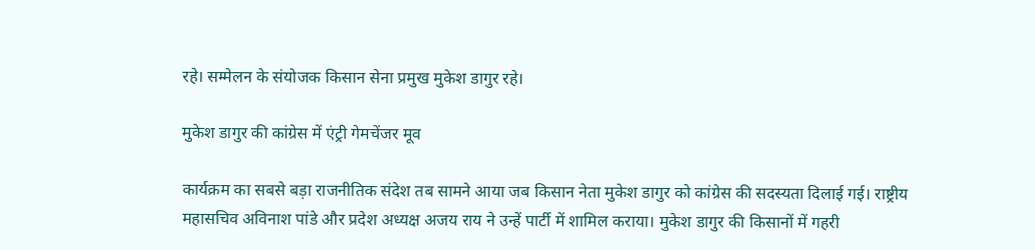रहे। सम्मेलन के संयोजक किसान सेना प्रमुख मुकेश डागुर रहे।

मुकेश डागुर की कांग्रेस में एंट्री गेमचेंजर मूव

कार्यक्रम का सबसे बड़ा राजनीतिक संदेश तब सामने आया जब किसान नेता मुकेश डागुर को कांग्रेस की सदस्यता दिलाई गई। राष्ट्रीय महासचिव अविनाश पांडे और प्रदेश अध्यक्ष अजय राय ने उन्हें पार्टी में शामिल कराया। मुकेश डागुर की किसानों में गहरी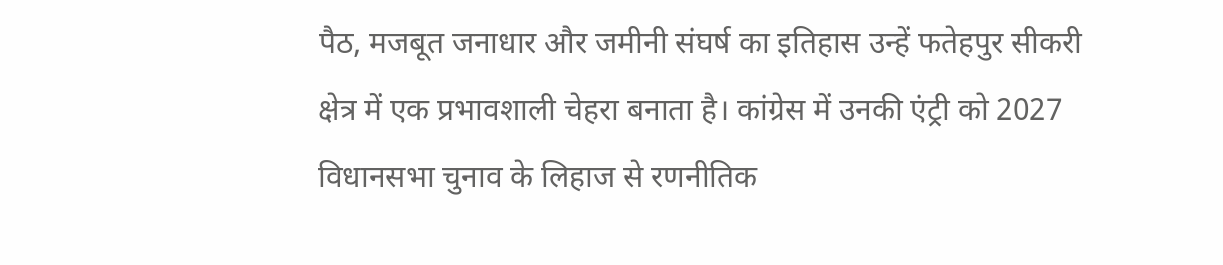पैठ, मजबूत जनाधार और जमीनी संघर्ष का इतिहास उन्हें फतेहपुर सीकरी क्षेत्र में एक प्रभावशाली चेहरा बनाता है। कांग्रेस में उनकी एंट्री को 2027 विधानसभा चुनाव के लिहाज से रणनीतिक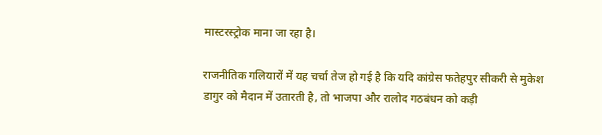मास्टरस्ट्रोक माना जा रहा है।

राजनीतिक गलियारों में यह चर्चा तेज हो गई है कि यदि कांग्रेस फतेहपुर सीकरी से मुकेश डागुर को मैदान में उतारती है, तो भाजपा और रालोद गठबंधन को कड़ी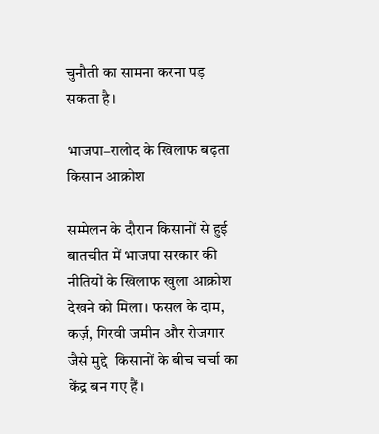चुनौती का सामना करना पड़ सकता है।

भाजपा–रालोद के खिलाफ बढ़ता किसान आक्रोश

सम्मेलन के दौरान किसानों से हुई बातचीत में भाजपा सरकार की नीतियों के खिलाफ खुला आक्रोश देखने को मिला। फसल के दाम, कर्ज़, गिरवी जमीन और रोजगार जैसे मुद्दे  किसानों के बीच चर्चा का केंद्र बन गए हैं।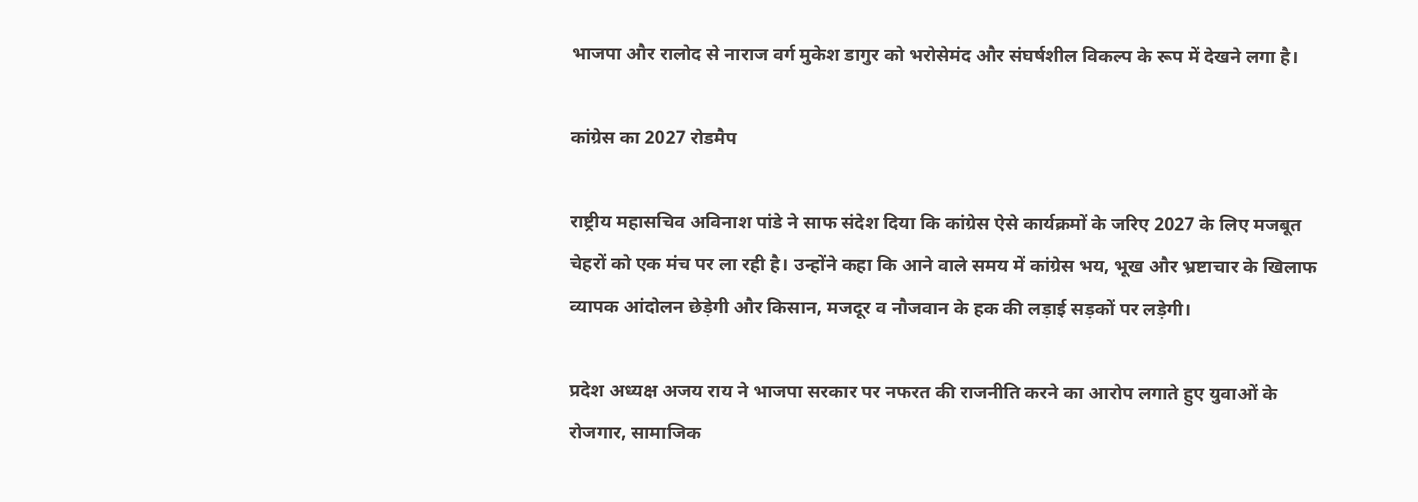भाजपा और रालोद से नाराज वर्ग मुकेश डागुर को भरोसेमंद और संघर्षशील विकल्प के रूप में देखने लगा है।

कांग्रेस का 2027 रोडमैप

राष्ट्रीय महासचिव अविनाश पांडे ने साफ संदेश दिया कि कांग्रेस ऐसे कार्यक्रमों के जरिए 2027 के लिए मजबूत चेहरों को एक मंच पर ला रही है। उन्होंने कहा कि आने वाले समय में कांग्रेस भय, भूख और भ्रष्टाचार के खिलाफ व्यापक आंदोलन छेड़ेगी और किसान, मजदूर व नौजवान के हक की लड़ाई सड़कों पर लड़ेगी।

प्रदेश अध्यक्ष अजय राय ने भाजपा सरकार पर नफरत की राजनीति करने का आरोप लगाते हुए युवाओं के रोजगार, सामाजिक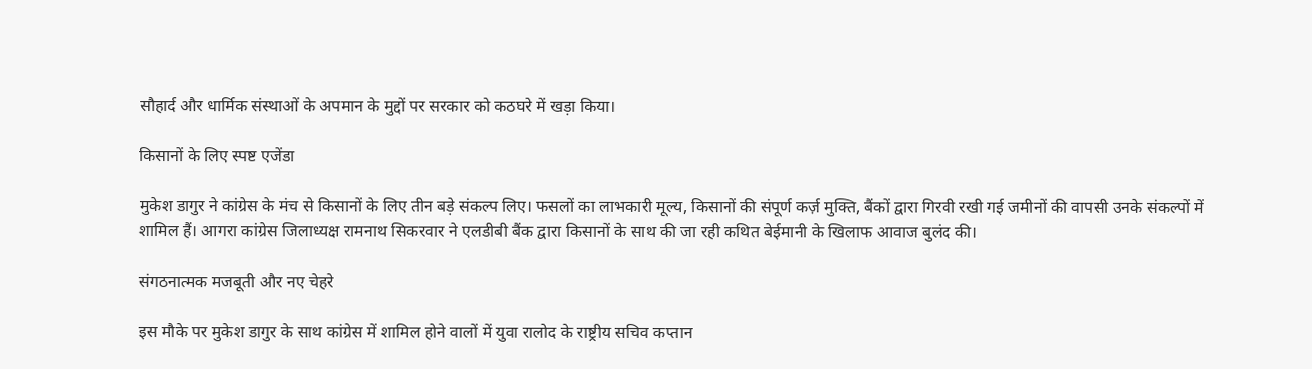सौहार्द और धार्मिक संस्थाओं के अपमान के मुद्दों पर सरकार को कठघरे में खड़ा किया।

किसानों के लिए स्पष्ट एजेंडा

मुकेश डागुर ने कांग्रेस के मंच से किसानों के लिए तीन बड़े संकल्प लिए। फसलों का लाभकारी मूल्य, किसानों की संपूर्ण कर्ज़ मुक्ति, बैंकों द्वारा गिरवी रखी गई जमीनों की वापसी उनके संकल्पों में शामिल हैं। आगरा कांग्रेस जिलाध्यक्ष रामनाथ सिकरवार ने एलडीबी बैंक द्वारा किसानों के साथ की जा रही कथित बेईमानी के खिलाफ आवाज बुलंद की।

संगठनात्मक मजबूती और नए चेहरे

इस मौके पर मुकेश डागुर के साथ कांग्रेस में शामिल होने वालों में युवा रालोद के राष्ट्रीय सचिव कप्तान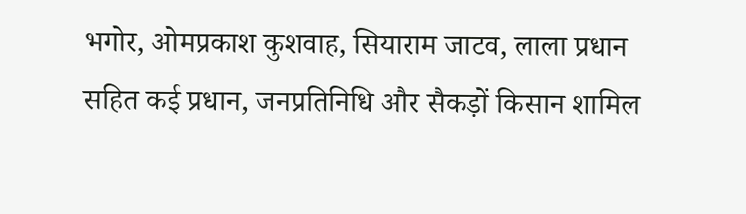भगोर, ओमप्रकाश कुशवाह, सियाराम जाटव, लाला प्रधान सहित कई प्रधान, जनप्रतिनिधि और सैकड़ों किसान शामिल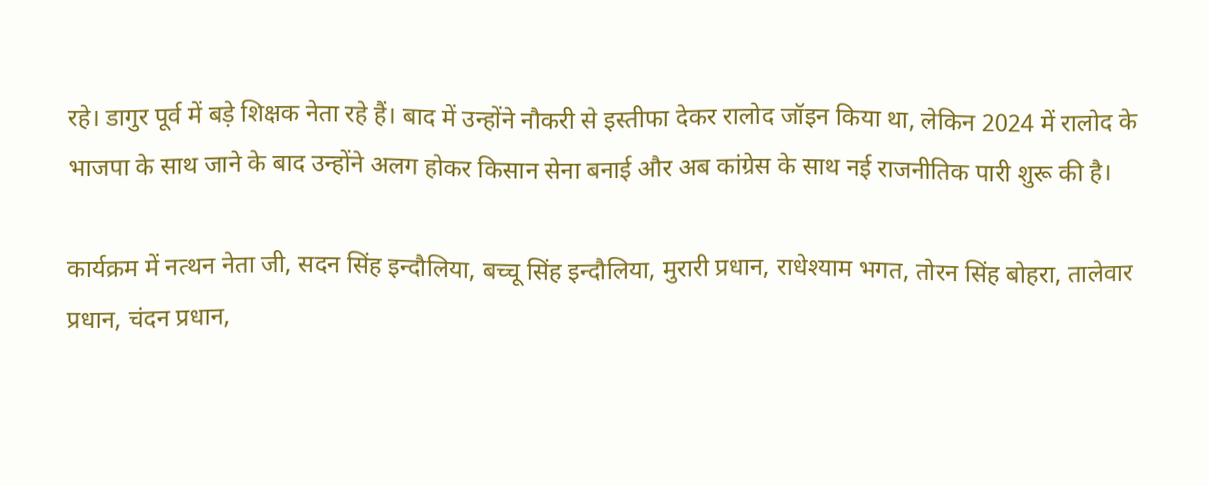रहे। डागुर पूर्व में बड़े शिक्षक नेता रहे हैं। बाद में उन्होंने नौकरी से इस्तीफा देकर रालोद जॉइन किया था, लेकिन 2024 में रालोद के भाजपा के साथ जाने के बाद उन्होंने अलग होकर किसान सेना बनाई और अब कांग्रेस के साथ नई राजनीतिक पारी शुरू की है।

कार्यक्रम में नत्थन नेता जी, सदन सिंह इन्दौलिया, बच्चू सिंह इन्दौलिया, मुरारी प्रधान, राधेश्याम भगत, तोरन सिंह बोहरा, तालेवार प्रधान, चंदन प्रधान,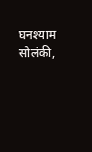घनश्याम सोलंकी,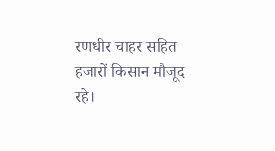रणधीर चाहर सहित हजारों किसान मौजूद रहे।